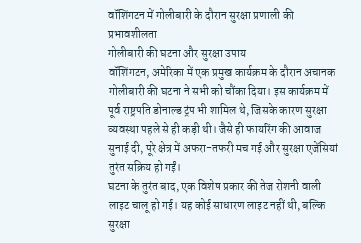वॉशिंगटन में गोलीबारी के दौरान सुरक्षा प्रणाली की प्रभावशीलता
गोलीबारी की घटना और सुरक्षा उपाय
वॉशिंगटन, अमेरिका में एक प्रमुख कार्यक्रम के दौरान अचानक गोलीबारी की घटना ने सभी को चौंका दिया। इस कार्यक्रम में पूर्व राष्ट्रपति डोनाल्ड ट्रंप भी शामिल थे, जिसके कारण सुरक्षा व्यवस्था पहले से ही कड़ी थी। जैसे ही फायरिंग की आवाज सुनाई दी, पूरे क्षेत्र में अफरा-तफरी मच गई और सुरक्षा एजेंसियां तुरंत सक्रिय हो गईं।
घटना के तुरंत बाद, एक विशेष प्रकार की तेज रोशनी वाली लाइट चालू हो गई। यह कोई साधारण लाइट नहीं थी, बल्कि सुरक्षा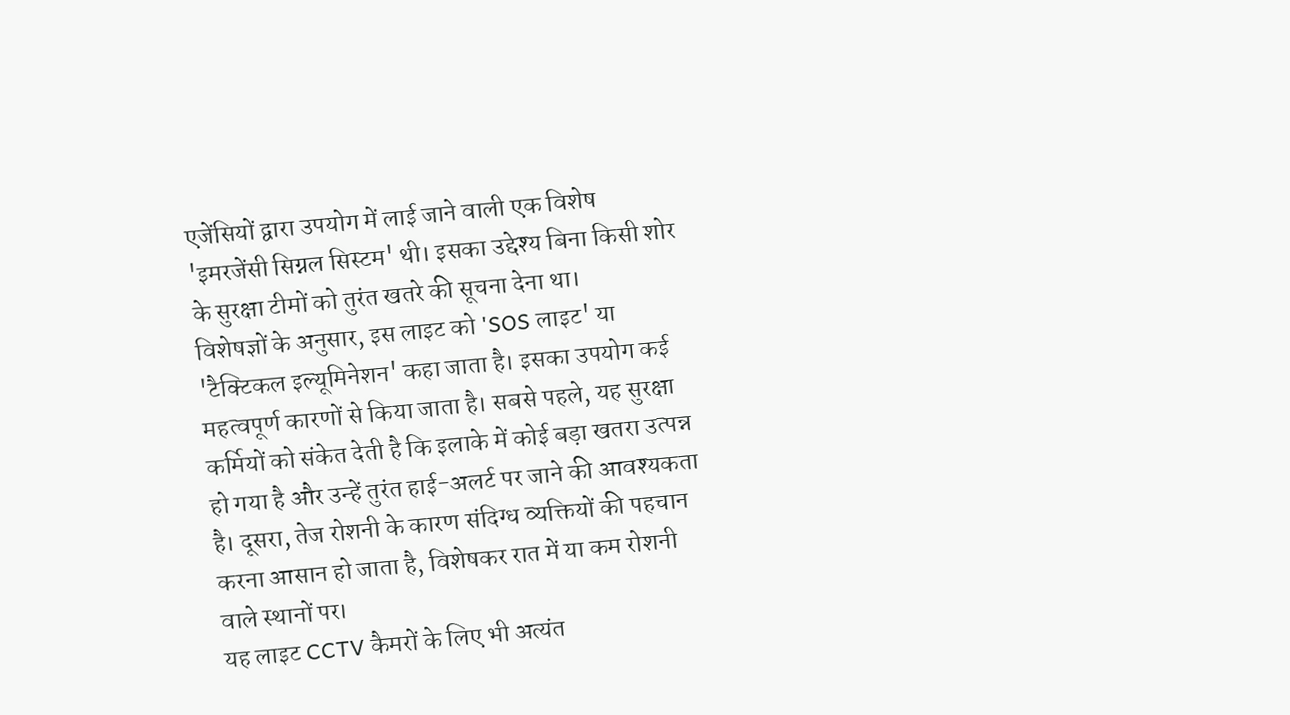एजेंसियों द्वारा उपयोग में लाई जाने वाली एक विशेष 'इमरजेंसी सिग्नल सिस्टम' थी। इसका उद्देश्य बिना किसी शोर के सुरक्षा टीमों को तुरंत खतरे की सूचना देना था।
विशेषज्ञों के अनुसार, इस लाइट को 'SOS लाइट' या 'टैक्टिकल इल्यूमिनेशन' कहा जाता है। इसका उपयोग कई महत्वपूर्ण कारणों से किया जाता है। सबसे पहले, यह सुरक्षा कर्मियों को संकेत देती है कि इलाके में कोई बड़ा खतरा उत्पन्न हो गया है और उन्हें तुरंत हाई-अलर्ट पर जाने की आवश्यकता है। दूसरा, तेज रोशनी के कारण संदिग्ध व्यक्तियों की पहचान करना आसान हो जाता है, विशेषकर रात में या कम रोशनी वाले स्थानों पर।
यह लाइट CCTV कैमरों के लिए भी अत्यंत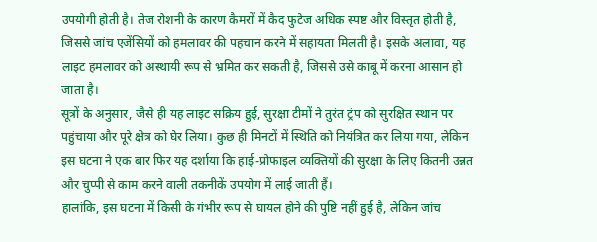उपयोगी होती है। तेज रोशनी के कारण कैमरों में कैद फुटेज अधिक स्पष्ट और विस्तृत होती है, जिससे जांच एजेंसियों को हमलावर की पहचान करने में सहायता मिलती है। इसके अलावा, यह लाइट हमलावर को अस्थायी रूप से भ्रमित कर सकती है, जिससे उसे काबू में करना आसान हो जाता है।
सूत्रों के अनुसार, जैसे ही यह लाइट सक्रिय हुई, सुरक्षा टीमों ने तुरंत ट्रंप को सुरक्षित स्थान पर पहुंचाया और पूरे क्षेत्र को घेर लिया। कुछ ही मिनटों में स्थिति को नियंत्रित कर लिया गया, लेकिन इस घटना ने एक बार फिर यह दर्शाया कि हाई-प्रोफाइल व्यक्तियों की सुरक्षा के लिए कितनी उन्नत और चुप्पी से काम करने वाली तकनीकें उपयोग में लाई जाती हैं।
हालांकि, इस घटना में किसी के गंभीर रूप से घायल होने की पुष्टि नहीं हुई है, लेकिन जांच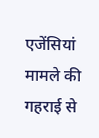एजेंसियां मामले की गहराई से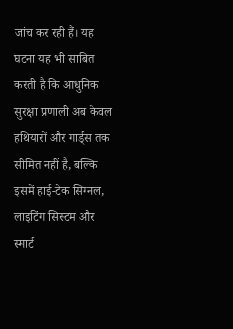जांच कर रही हैं। यह घटना यह भी साबित करती है कि आधुनिक सुरक्षा प्रणाली अब केवल हथियारों और गार्ड्स तक सीमित नहीं है, बल्कि इसमें हाई-टेक सिग्नल, लाइटिंग सिस्टम और स्मार्ट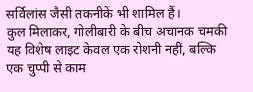सर्विलांस जैसी तकनीकें भी शामिल हैं।
कुल मिलाकर, गोलीबारी के बीच अचानक चमकी यह विशेष लाइट केवल एक रोशनी नहीं, बल्कि एक चुप्पी से काम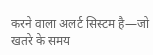करने वाला अलर्ट सिस्टम है—जो खतरे के समय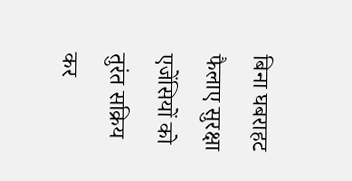बिना घबराहट फैलाए सुरक्षा एजेंसियों को तुरंत सक्रिय कर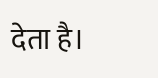देता है।